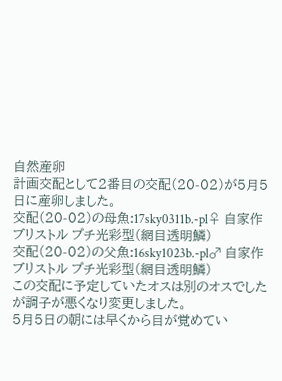自然産卵
計画交配として2番目の交配(20-02)が5月5日に産卵しました。
交配(20-02)の母魚:17sky0311b.-pl♀ 自家作 ブリストル プチ光彩型(網目透明鱗)
交配(20-02)の父魚:16sky1023b.-pl♂ 自家作 ブリストル プチ光彩型(網目透明鱗)
この交配に予定していたオスは別のオスでしたが調子が悪くなり変更しました。
5月5日の朝には早くから目が覚めてい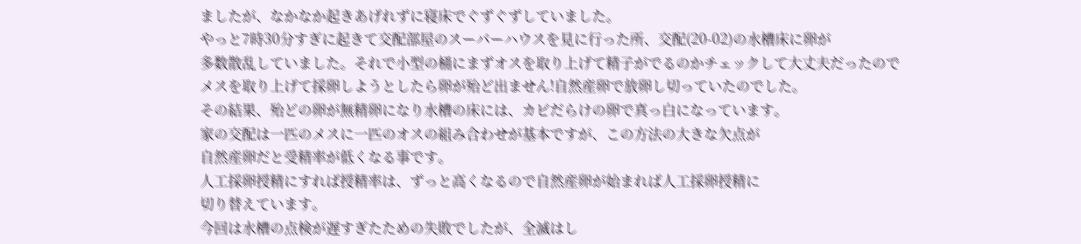ましたが、なかなか起きあげれずに寝床でぐずぐずしていました。
やっと7時30分すぎに起きて交配部屋のスーパーハウスを見に行った所、交配(20-02)の水槽床に卵が
多数散乱していました。それで小型の桶にまずオスを取り上げて精子がでるのかチェックして大丈夫だったので
メスを取り上げて採卵しようとしたら卵が殆ど出ません!自然産卵で放卵し切っていたのでした。
その結果、殆どの卵が無精卵になり水槽の床には、カビだらけの卵で真っ白になっています。
家の交配は一匹のメスに一匹のオスの組み合わせが基本ですが、この方法の大きな欠点が
自然産卵だと受精率が低くなる事です。
人工採卵授精にすれば授精率は、ずっと高くなるので自然産卵が始まれば人工採卵授精に
切り替えています。
今回は水槽の点検が遅すぎたための失敗でしたが、全滅はし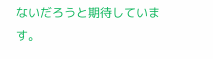ないだろうと期待しています。